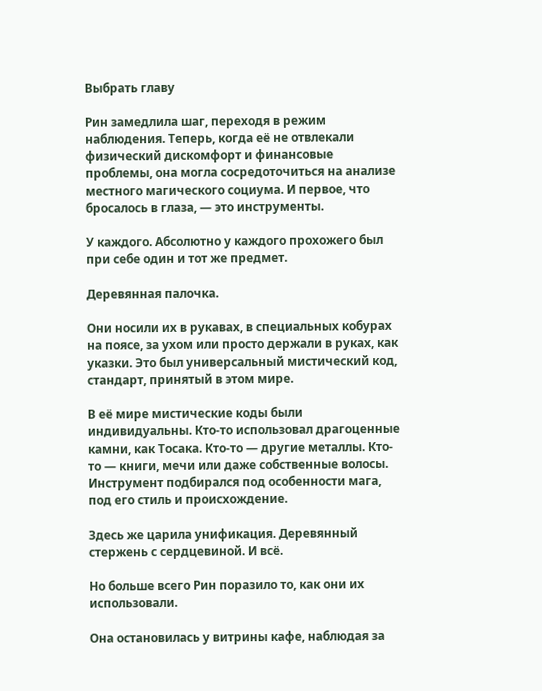Выбрать главу

Рин замедлила шаг, переходя в режим наблюдения. Теперь, когда её не отвлекали физический дискомфорт и финансовые проблемы, она могла сосредоточиться на анализе местного магического социума. И первое, что бросалось в глаза, — это инструменты.

У каждого. Абсолютно у каждого прохожего был при себе один и тот же предмет.

Деревянная палочка.

Они носили их в рукавах, в специальных кобурах на поясе, за ухом или просто держали в руках, как указки. Это был универсальный мистический код, стандарт, принятый в этом мире.

В её мире мистические коды были индивидуальны. Кто-то использовал драгоценные камни, как Тосака. Кто-то — другие металлы. Кто-то — книги, мечи или даже собственные волосы. Инструмент подбирался под особенности мага, под его стиль и происхождение.

Здесь же царила унификация. Деревянный стержень с сердцевиной. И всё.

Но больше всего Рин поразило то, как они их использовали.

Она остановилась у витрины кафе, наблюдая за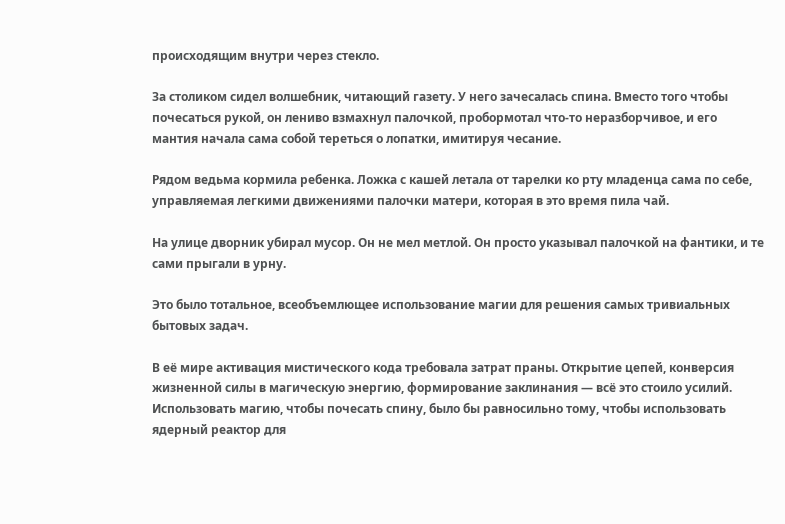происходящим внутри через стекло.

За столиком сидел волшебник, читающий газету. У него зачесалась спина. Вместо того чтобы почесаться рукой, он лениво взмахнул палочкой, пробормотал что-то неразборчивое, и его мантия начала сама собой тереться о лопатки, имитируя чесание.

Рядом ведьма кормила ребенка. Ложка с кашей летала от тарелки ко рту младенца сама по себе, управляемая легкими движениями палочки матери, которая в это время пила чай.

На улице дворник убирал мусор. Он не мел метлой. Он просто указывал палочкой на фантики, и те сами прыгали в урну.

Это было тотальное, всеобъемлющее использование магии для решения самых тривиальных бытовых задач.

В её мире активация мистического кода требовала затрат праны. Открытие цепей, конверсия жизненной силы в магическую энергию, формирование заклинания — всё это стоило усилий. Использовать магию, чтобы почесать спину, было бы равносильно тому, чтобы использовать ядерный реактор для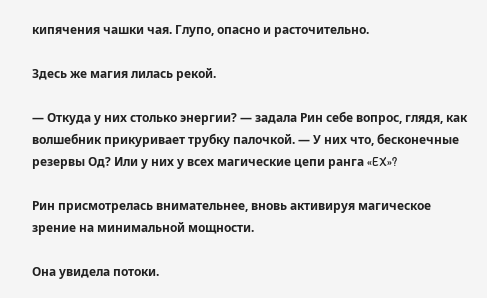кипячения чашки чая. Глупо, опасно и расточительно.

Здесь же магия лилась рекой.

— Откуда у них столько энергии? — задала Рин себе вопрос, глядя, как волшебник прикуривает трубку палочкой. — У них что, бесконечные резервы Од? Или у них у всех магические цепи ранга «EX»?

Рин присмотрелась внимательнее, вновь активируя магическое зрение на минимальной мощности.

Она увидела потоки.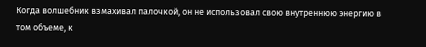Когда волшебник взмахивал палочкой, он не использовал свою внутреннюю энергию в том объеме, к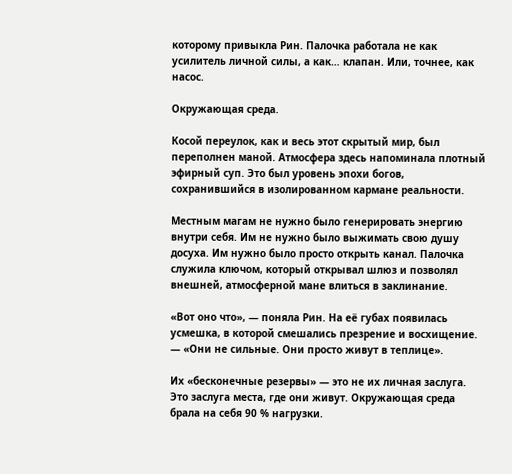которому привыкла Рин. Палочка работала не как усилитель личной силы, а как… клапан. Или, точнее, как насос.

Окружающая среда.

Косой переулок, как и весь этот скрытый мир, был переполнен маной. Атмосфера здесь напоминала плотный эфирный суп. Это был уровень эпохи богов, сохранившийся в изолированном кармане реальности.

Местным магам не нужно было генерировать энергию внутри себя. Им не нужно было выжимать свою душу досуха. Им нужно было просто открыть канал. Палочка служила ключом, который открывал шлюз и позволял внешней, атмосферной мане влиться в заклинание.

«Вот оно что», — поняла Рин. На её губах появилась усмешка, в которой смешались презрение и восхищение. — «Они не сильные. Они просто живут в теплице».

Их «бесконечные резервы» — это не их личная заслуга. Это заслуга места, где они живут. Окружающая среда брала на себя 90 % нагрузки.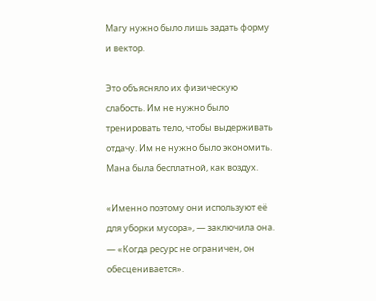Магу нужно было лишь задать форму и вектор.

Это объясняло их физическую слабость. Им не нужно было тренировать тело, чтобы выдерживать отдачу. Им не нужно было экономить. Мана была бесплатной, как воздух.

«Именно поэтому они используют её для уборки мусора», — заключила она. — «Когда ресурс не ограничен, он обесценивается».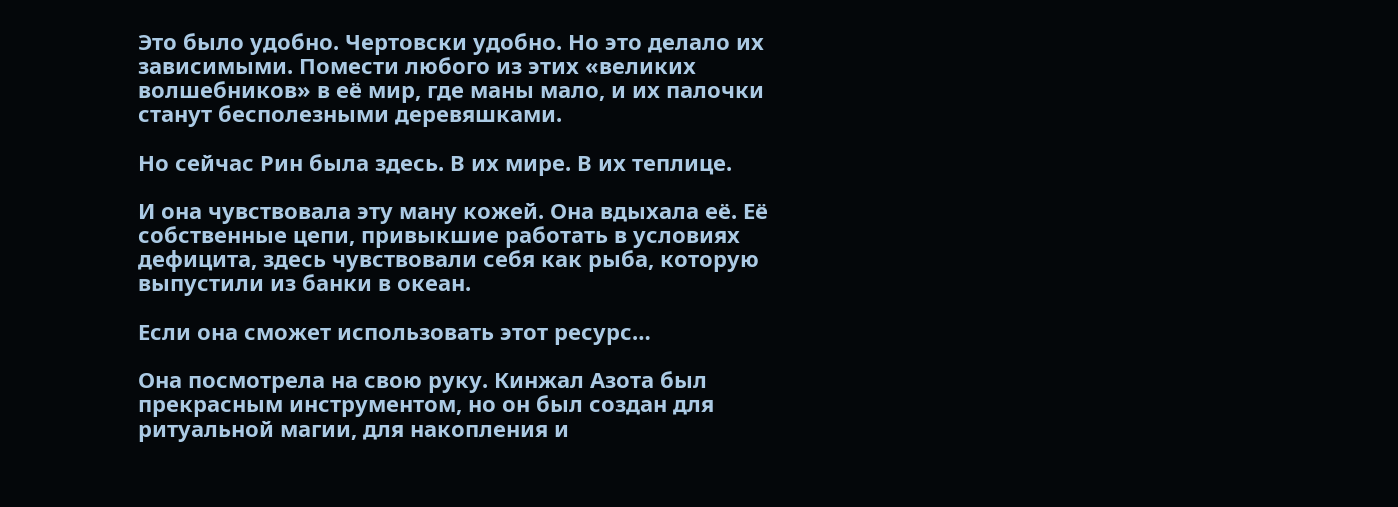Это было удобно. Чертовски удобно. Но это делало их зависимыми. Помести любого из этих «великих волшебников» в её мир, где маны мало, и их палочки станут бесполезными деревяшками.

Но сейчас Рин была здесь. В их мире. В их теплице.

И она чувствовала эту ману кожей. Она вдыхала её. Её собственные цепи, привыкшие работать в условиях дефицита, здесь чувствовали себя как рыба, которую выпустили из банки в океан.

Если она сможет использовать этот ресурс…

Она посмотрела на свою руку. Кинжал Азота был прекрасным инструментом, но он был создан для ритуальной магии, для накопления и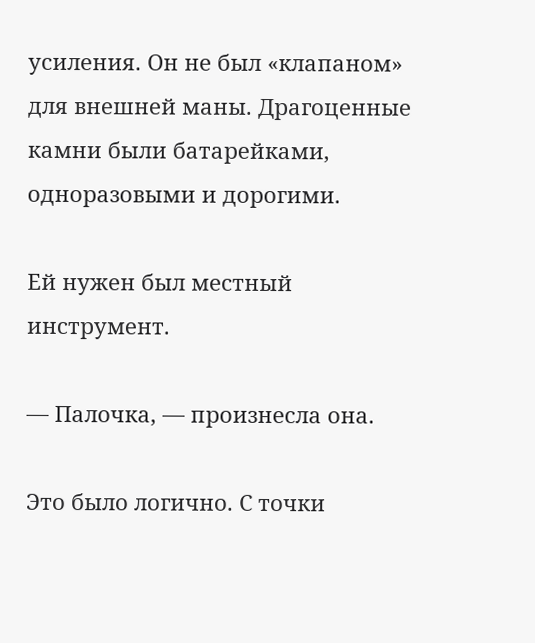усиления. Он не был «клапаном» для внешней маны. Драгоценные камни были батарейками, одноразовыми и дорогими.

Ей нужен был местный инструмент.

— Палочка, — произнесла она.

Это было логично. С точки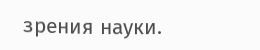зрения науки.